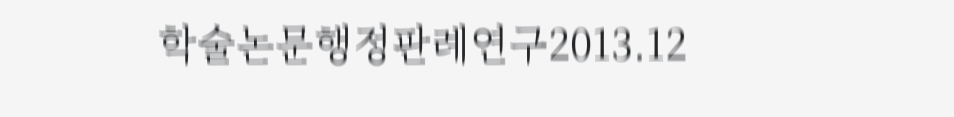학술논문행정판례연구2013.12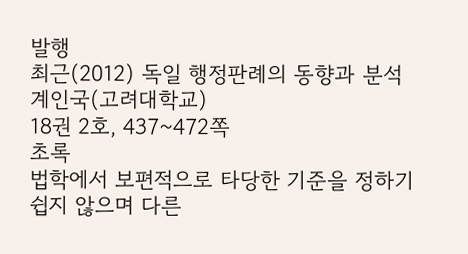발행
최근(2012) 독일 행정판례의 동향과 분석
계인국(고려대학교)
18권 2호, 437~472쪽
초록
법학에서 보편적으로 타당한 기준을 정하기 쉽지 않으며 다른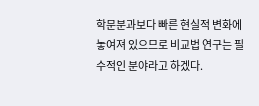학문분과보다 빠른 현실적 변화에 놓여져 있으므로 비교법 연구는 필수적인 분야라고 하겠다.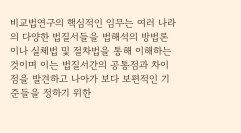비교법연구의 핵심적인 임무는 여러 나라의 다양한 법질서들을 법해석의 방법론이나 실체법 및 절차법을 통해 이해하는 것이며 이는 법질서간의 공통점과 차이점을 발견하고 나아가 보다 보편적인 기준들을 정하기 위한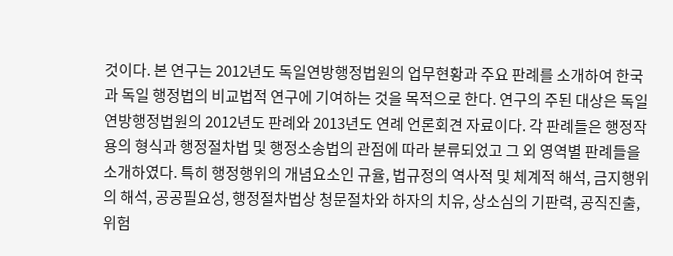것이다. 본 연구는 2012년도 독일연방행정법원의 업무현황과 주요 판례를 소개하여 한국과 독일 행정법의 비교법적 연구에 기여하는 것을 목적으로 한다. 연구의 주된 대상은 독일연방행정법원의 2012년도 판례와 2013년도 연례 언론회견 자료이다. 각 판례들은 행정작용의 형식과 행정절차법 및 행정소송법의 관점에 따라 분류되었고 그 외 영역별 판례들을 소개하였다. 특히 행정행위의 개념요소인 규율, 법규정의 역사적 및 체계적 해석, 금지행위의 해석, 공공필요성, 행정절차법상 청문절차와 하자의 치유, 상소심의 기판력, 공직진출, 위험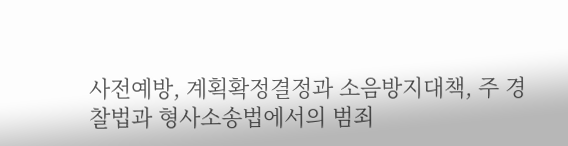사전예방, 계획확정결정과 소음방지대책, 주 경찰법과 형사소송법에서의 범죄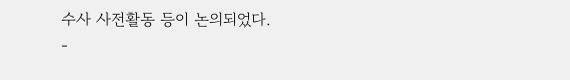수사 사전활동 등이 논의되었다.
-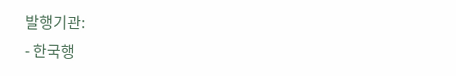발행기관:
- 한국행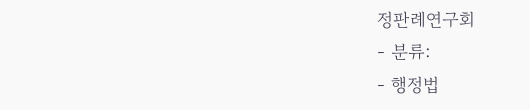정판례연구회
- 분류:
- 행정법